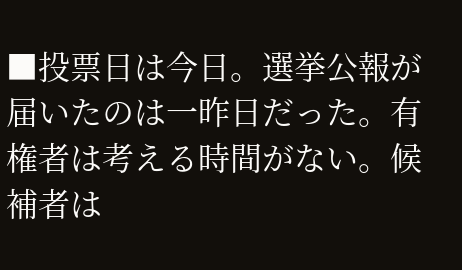■投票日は今日。選挙公報が届いたのは一昨日だった。有権者は考える時間がない。候補者は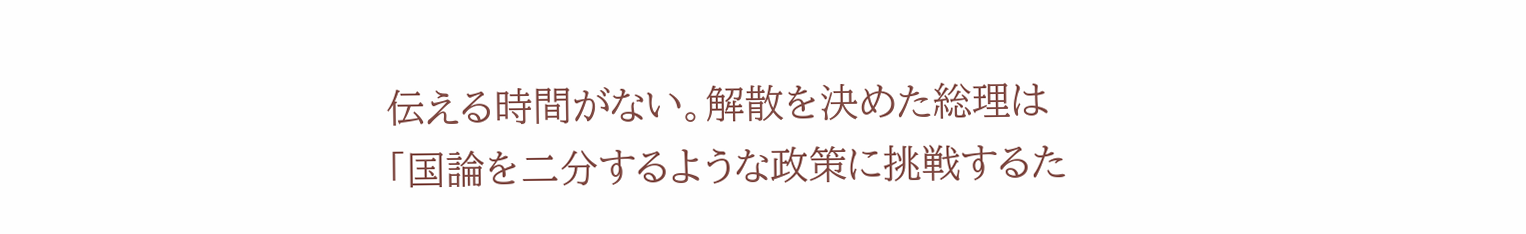伝える時間がない。解散を決めた総理は「国論を二分するような政策に挑戦するた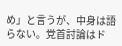め」と言うが、中身は語らない。党首討論はド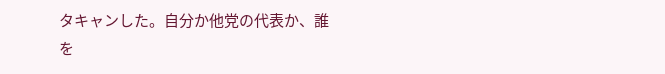タキャンした。自分か他党の代表か、誰を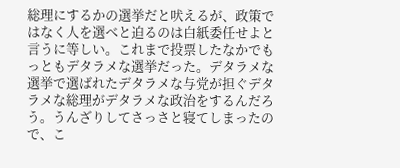総理にするかの選挙だと吠えるが、政策ではなく人を選べと迫るのは白紙委任せよと言うに等しい。これまで投票したなかでもっともデタラメな選挙だった。デタラメな選挙で選ばれたデタラメな与党が担ぐデタラメな総理がデタラメな政治をするんだろう。うんざりしてさっさと寝てしまったので、こ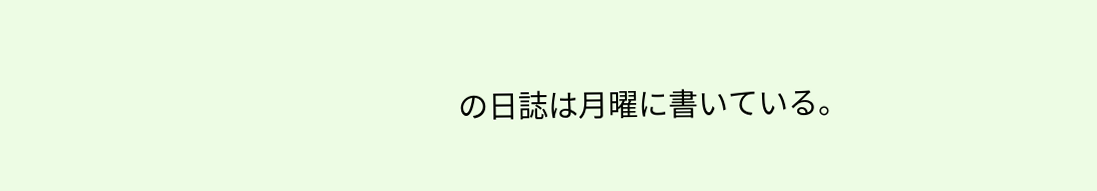の日誌は月曜に書いている。